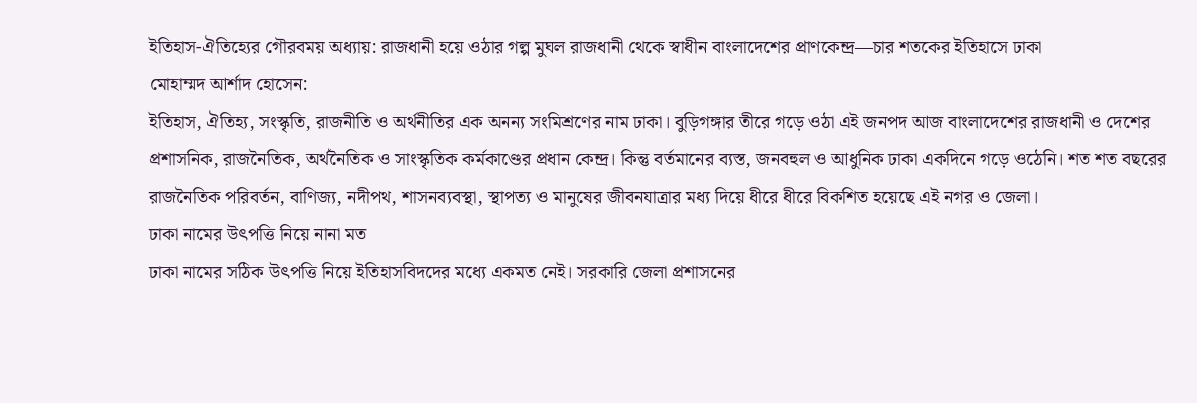ইতিহাস-ঐতিহ্যের গৌরবময় অধ্যায়: রাজধানী হয়ে ওঠার গল্প মুঘল রাজধানী থেকে স্বাধীন বাংলাদেশের প্রাণকেন্দ্র—চার শতকের ইতিহাসে ঢাকা
মোহাম্মদ আর্শাদ হোসেন:
ইতিহাস, ঐতিহ্য, সংস্কৃতি, রাজনীতি ও অর্থনীতির এক অনন্য সংমিশ্রণের নাম ঢাকা। বুড়িগঙ্গার তীরে গড়ে ওঠা এই জনপদ আজ বাংলাদেশের রাজধানী ও দেশের প্রশাসনিক, রাজনৈতিক, অর্থনৈতিক ও সাংস্কৃতিক কর্মকাণ্ডের প্রধান কেন্দ্র। কিন্তু বর্তমানের ব্যস্ত, জনবহুল ও আধুনিক ঢাকা একদিনে গড়ে ওঠেনি। শত শত বছরের রাজনৈতিক পরিবর্তন, বাণিজ্য, নদীপথ, শাসনব্যবস্থা, স্থাপত্য ও মানুষের জীবনযাত্রার মধ্য দিয়ে ধীরে ধীরে বিকশিত হয়েছে এই নগর ও জেলা।
ঢাকা নামের উৎপত্তি নিয়ে নানা মত
ঢাকা নামের সঠিক উৎপত্তি নিয়ে ইতিহাসবিদদের মধ্যে একমত নেই। সরকারি জেলা প্রশাসনের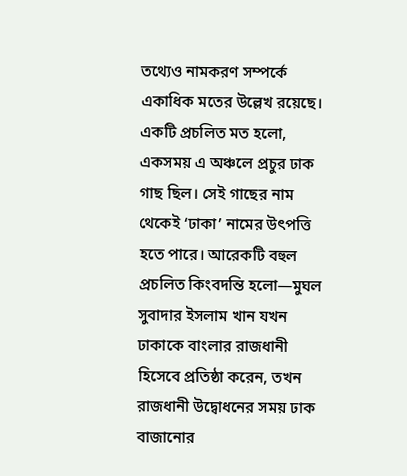তথ্যেও নামকরণ সম্পর্কে একাধিক মতের উল্লেখ রয়েছে।
একটি প্রচলিত মত হলো, একসময় এ অঞ্চলে প্রচুর ঢাক গাছ ছিল। সেই গাছের নাম থেকেই ‘ঢাকা’ নামের উৎপত্তি হতে পারে। আরেকটি বহুল প্রচলিত কিংবদন্তি হলো—মুঘল সুবাদার ইসলাম খান যখন ঢাকাকে বাংলার রাজধানী হিসেবে প্রতিষ্ঠা করেন, তখন রাজধানী উদ্বোধনের সময় ঢাক বাজানোর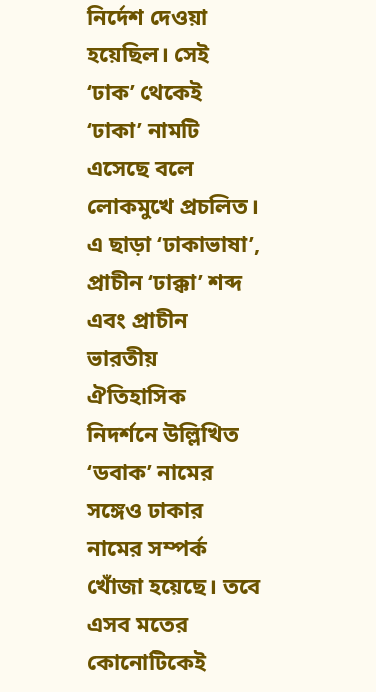নির্দেশ দেওয়া হয়েছিল। সেই ‘ঢাক’ থেকেই ‘ঢাকা’ নামটি এসেছে বলে লোকমুখে প্রচলিত।
এ ছাড়া ‘ঢাকাভাষা’, প্রাচীন ‘ঢাক্কা’ শব্দ এবং প্রাচীন ভারতীয় ঐতিহাসিক নিদর্শনে উল্লিখিত ‘ডবাক’ নামের সঙ্গেও ঢাকার নামের সম্পর্ক খোঁজা হয়েছে। তবে এসব মতের কোনোটিকেই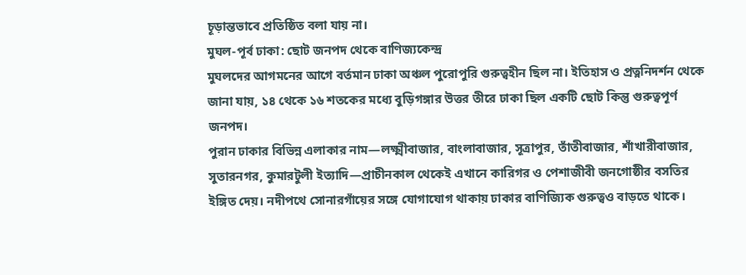চূড়ান্তভাবে প্রতিষ্ঠিত বলা যায় না।
মুঘল-পূর্ব ঢাকা: ছোট জনপদ থেকে বাণিজ্যকেন্দ্র
মুঘলদের আগমনের আগে বর্তমান ঢাকা অঞ্চল পুরোপুরি গুরুত্বহীন ছিল না। ইতিহাস ও প্রত্ননিদর্শন থেকে জানা যায়, ১৪ থেকে ১৬ শতকের মধ্যে বুড়িগঙ্গার উত্তর তীরে ঢাকা ছিল একটি ছোট কিন্তু গুরুত্বপূর্ণ জনপদ।
পুরান ঢাকার বিভিন্ন এলাকার নাম—লক্ষ্মীবাজার, বাংলাবাজার, সূত্রাপুর, তাঁতীবাজার, শাঁখারীবাজার, সুতারনগর, কুমারটুলী ইত্যাদি—প্রাচীনকাল থেকেই এখানে কারিগর ও পেশাজীবী জনগোষ্ঠীর বসতির ইঙ্গিত দেয়। নদীপথে সোনারগাঁয়ের সঙ্গে যোগাযোগ থাকায় ঢাকার বাণিজ্যিক গুরুত্বও বাড়তে থাকে।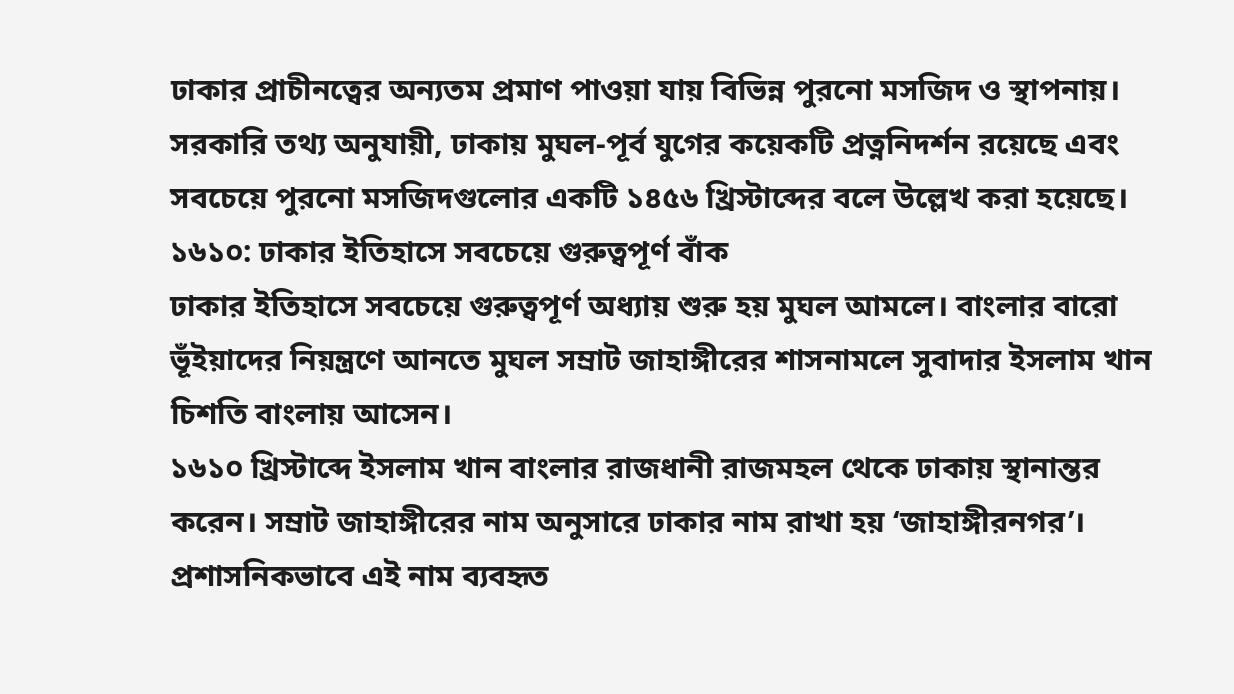ঢাকার প্রাচীনত্বের অন্যতম প্রমাণ পাওয়া যায় বিভিন্ন পুরনো মসজিদ ও স্থাপনায়। সরকারি তথ্য অনুযায়ী, ঢাকায় মুঘল-পূর্ব যুগের কয়েকটি প্রত্ননিদর্শন রয়েছে এবং সবচেয়ে পুরনো মসজিদগুলোর একটি ১৪৫৬ খ্রিস্টাব্দের বলে উল্লেখ করা হয়েছে।
১৬১০: ঢাকার ইতিহাসে সবচেয়ে গুরুত্বপূর্ণ বাঁক
ঢাকার ইতিহাসে সবচেয়ে গুরুত্বপূর্ণ অধ্যায় শুরু হয় মুঘল আমলে। বাংলার বারো ভূঁইয়াদের নিয়ন্ত্রণে আনতে মুঘল সম্রাট জাহাঙ্গীরের শাসনামলে সুবাদার ইসলাম খান চিশতি বাংলায় আসেন।
১৬১০ খ্রিস্টাব্দে ইসলাম খান বাংলার রাজধানী রাজমহল থেকে ঢাকায় স্থানান্তর করেন। সম্রাট জাহাঙ্গীরের নাম অনুসারে ঢাকার নাম রাখা হয় ‘জাহাঙ্গীরনগর’। প্রশাসনিকভাবে এই নাম ব্যবহৃত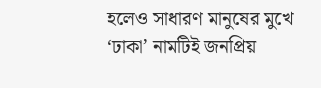হলেও সাধারণ মানুষের মুখে ‘ঢাকা’ নামটিই জনপ্রিয়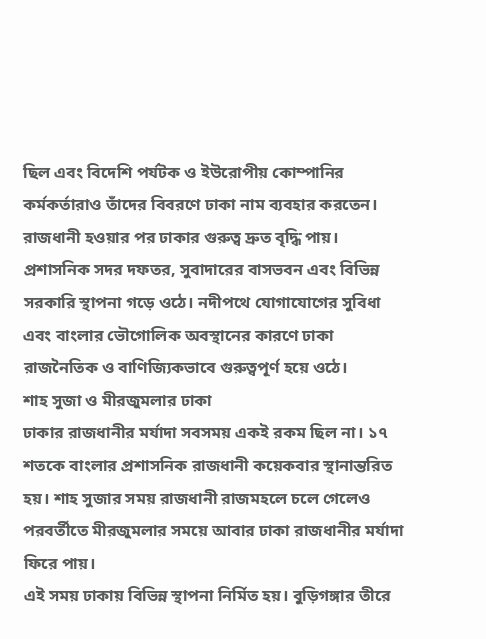ছিল এবং বিদেশি পর্যটক ও ইউরোপীয় কোম্পানির কর্মকর্তারাও তাঁদের বিবরণে ঢাকা নাম ব্যবহার করতেন।
রাজধানী হওয়ার পর ঢাকার গুরুত্ব দ্রুত বৃদ্ধি পায়। প্রশাসনিক সদর দফতর, সুবাদারের বাসভবন এবং বিভিন্ন সরকারি স্থাপনা গড়ে ওঠে। নদীপথে যোগাযোগের সুবিধা এবং বাংলার ভৌগোলিক অবস্থানের কারণে ঢাকা রাজনৈতিক ও বাণিজ্যিকভাবে গুরুত্বপূর্ণ হয়ে ওঠে।
শাহ সুজা ও মীরজুমলার ঢাকা
ঢাকার রাজধানীর মর্যাদা সবসময় একই রকম ছিল না। ১৭ শতকে বাংলার প্রশাসনিক রাজধানী কয়েকবার স্থানান্তরিত হয়। শাহ সুজার সময় রাজধানী রাজমহলে চলে গেলেও পরবর্তীতে মীরজুমলার সময়ে আবার ঢাকা রাজধানীর মর্যাদা ফিরে পায়।
এই সময় ঢাকায় বিভিন্ন স্থাপনা নির্মিত হয়। বুড়িগঙ্গার তীরে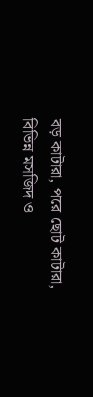বড় কাটারা, পরে ছোট কাটারা, বিভিন্ন মসজিদ ও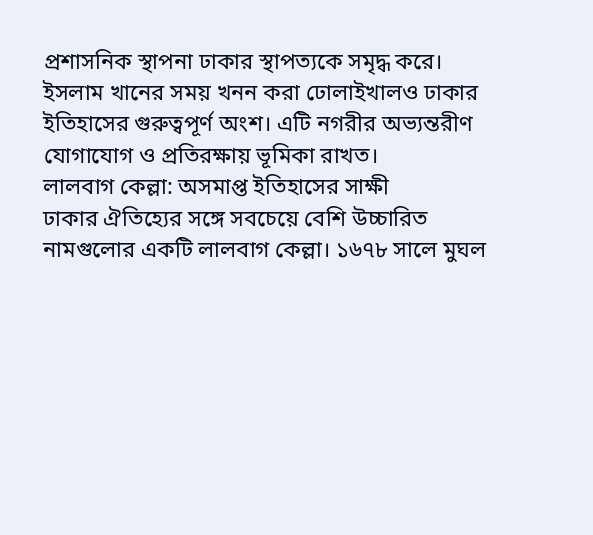প্রশাসনিক স্থাপনা ঢাকার স্থাপত্যকে সমৃদ্ধ করে।
ইসলাম খানের সময় খনন করা ঢোলাইখালও ঢাকার ইতিহাসের গুরুত্বপূর্ণ অংশ। এটি নগরীর অভ্যন্তরীণ যোগাযোগ ও প্রতিরক্ষায় ভূমিকা রাখত।
লালবাগ কেল্লা: অসমাপ্ত ইতিহাসের সাক্ষী
ঢাকার ঐতিহ্যের সঙ্গে সবচেয়ে বেশি উচ্চারিত নামগুলোর একটি লালবাগ কেল্লা। ১৬৭৮ সালে মুঘল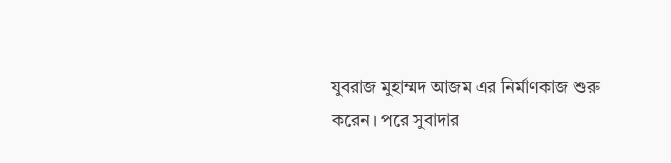যুবরাজ মুহাম্মদ আজম এর নির্মাণকাজ শুরু করেন। পরে সুবাদার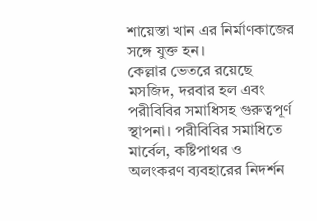শায়েস্তা খান এর নির্মাণকাজের সঙ্গে যুক্ত হন।
কেল্লার ভেতরে রয়েছে মসজিদ, দরবার হল এবং পরীবিবির সমাধিসহ গুরুত্বপূর্ণ স্থাপনা। পরীবিবির সমাধিতে মার্বেল, কষ্টিপাথর ও অলংকরণ ব্যবহারের নিদর্শন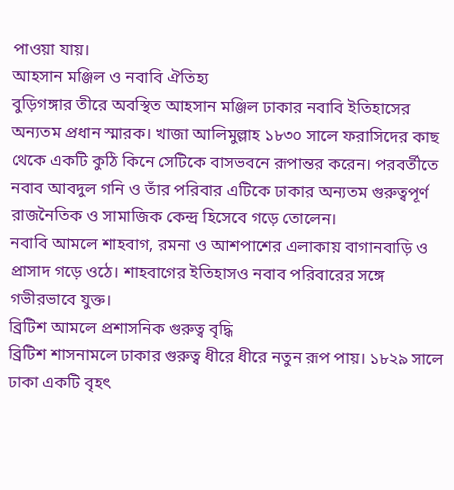পাওয়া যায়।
আহসান মঞ্জিল ও নবাবি ঐতিহ্য
বুড়িগঙ্গার তীরে অবস্থিত আহসান মঞ্জিল ঢাকার নবাবি ইতিহাসের অন্যতম প্রধান স্মারক। খাজা আলিমুল্লাহ ১৮৩০ সালে ফরাসিদের কাছ থেকে একটি কুঠি কিনে সেটিকে বাসভবনে রূপান্তর করেন। পরবর্তীতে নবাব আবদুল গনি ও তাঁর পরিবার এটিকে ঢাকার অন্যতম গুরুত্বপূর্ণ রাজনৈতিক ও সামাজিক কেন্দ্র হিসেবে গড়ে তোলেন।
নবাবি আমলে শাহবাগ, রমনা ও আশপাশের এলাকায় বাগানবাড়ি ও প্রাসাদ গড়ে ওঠে। শাহবাগের ইতিহাসও নবাব পরিবারের সঙ্গে গভীরভাবে যুক্ত।
ব্রিটিশ আমলে প্রশাসনিক গুরুত্ব বৃদ্ধি
ব্রিটিশ শাসনামলে ঢাকার গুরুত্ব ধীরে ধীরে নতুন রূপ পায়। ১৮২৯ সালে ঢাকা একটি বৃহৎ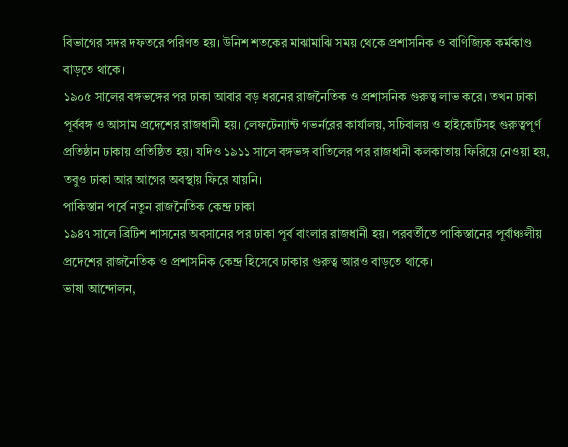বিভাগের সদর দফতরে পরিণত হয়। উনিশ শতকের মাঝামাঝি সময় থেকে প্রশাসনিক ও বাণিজ্যিক কর্মকাণ্ড বাড়তে থাকে।
১৯০৫ সালের বঙ্গভঙ্গের পর ঢাকা আবার বড় ধরনের রাজনৈতিক ও প্রশাসনিক গুরুত্ব লাভ করে। তখন ঢাকা পূর্ববঙ্গ ও আসাম প্রদেশের রাজধানী হয়। লেফটেন্যান্ট গভর্নরের কার্যালয়, সচিবালয় ও হাইকোর্টসহ গুরুত্বপূর্ণ প্রতিষ্ঠান ঢাকায় প্রতিষ্ঠিত হয়। যদিও ১৯১১ সালে বঙ্গভঙ্গ বাতিলের পর রাজধানী কলকাতায় ফিরিয়ে নেওয়া হয়, তবুও ঢাকা আর আগের অবস্থায় ফিরে যায়নি।
পাকিস্তান পর্বে নতুন রাজনৈতিক কেন্দ্র ঢাকা
১৯৪৭ সালে ব্রিটিশ শাসনের অবসানের পর ঢাকা পূর্ব বাংলার রাজধানী হয়। পরবর্তীতে পাকিস্তানের পূর্বাঞ্চলীয় প্রদেশের রাজনৈতিক ও প্রশাসনিক কেন্দ্র হিসেবে ঢাকার গুরুত্ব আরও বাড়তে থাকে।
ভাষা আন্দোলন,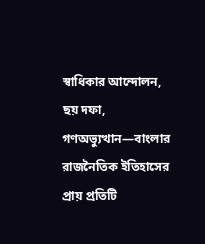স্বাধিকার আন্দোলন, ছয় দফা, গণঅভ্যুত্থান—বাংলার রাজনৈতিক ইতিহাসের প্রায় প্রতিটি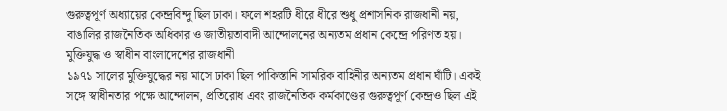গুরুত্বপূর্ণ অধ্যায়ের কেন্দ্রবিন্দু ছিল ঢাকা। ফলে শহরটি ধীরে ধীরে শুধু প্রশাসনিক রাজধানী নয়, বাঙালির রাজনৈতিক অধিকার ও জাতীয়তাবাদী আন্দোলনের অন্যতম প্রধান কেন্দ্রে পরিণত হয়।
মুক্তিযুদ্ধ ও স্বাধীন বাংলাদেশের রাজধানী
১৯৭১ সালের মুক্তিযুদ্ধের নয় মাসে ঢাকা ছিল পাকিস্তানি সামরিক বাহিনীর অন্যতম প্রধান ঘাঁটি। একই সঙ্গে স্বাধীনতার পক্ষে আন্দোলন, প্রতিরোধ এবং রাজনৈতিক কর্মকাণ্ডের গুরুত্বপূর্ণ কেন্দ্রও ছিল এই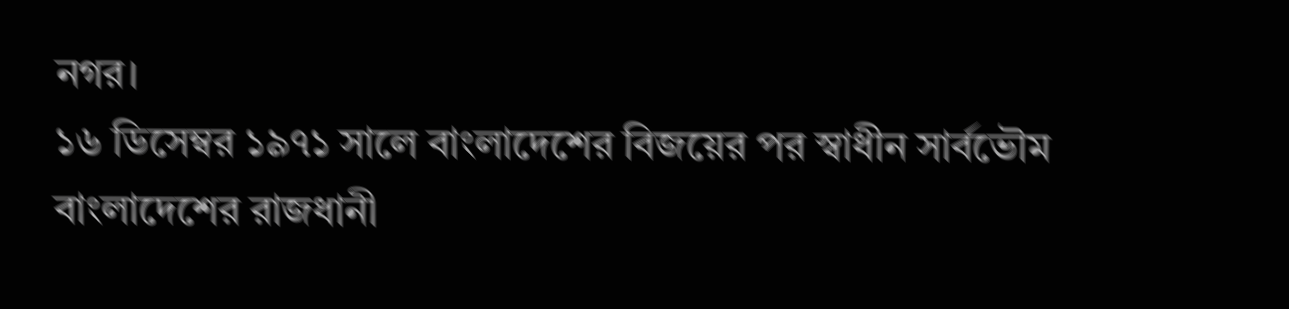নগর।
১৬ ডিসেম্বর ১৯৭১ সালে বাংলাদেশের বিজয়ের পর স্বাধীন সার্বভৌম বাংলাদেশের রাজধানী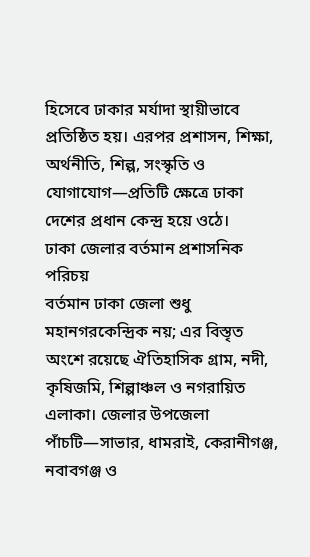হিসেবে ঢাকার মর্যাদা স্থায়ীভাবে প্রতিষ্ঠিত হয়। এরপর প্রশাসন, শিক্ষা, অর্থনীতি, শিল্প, সংস্কৃতি ও যোগাযোগ—প্রতিটি ক্ষেত্রে ঢাকা দেশের প্রধান কেন্দ্র হয়ে ওঠে।
ঢাকা জেলার বর্তমান প্রশাসনিক পরিচয়
বর্তমান ঢাকা জেলা শুধু মহানগরকেন্দ্রিক নয়; এর বিস্তৃত অংশে রয়েছে ঐতিহাসিক গ্রাম, নদী, কৃষিজমি, শিল্পাঞ্চল ও নগরায়িত এলাকা। জেলার উপজেলা পাঁচটি—সাভার, ধামরাই, কেরানীগঞ্জ, নবাবগঞ্জ ও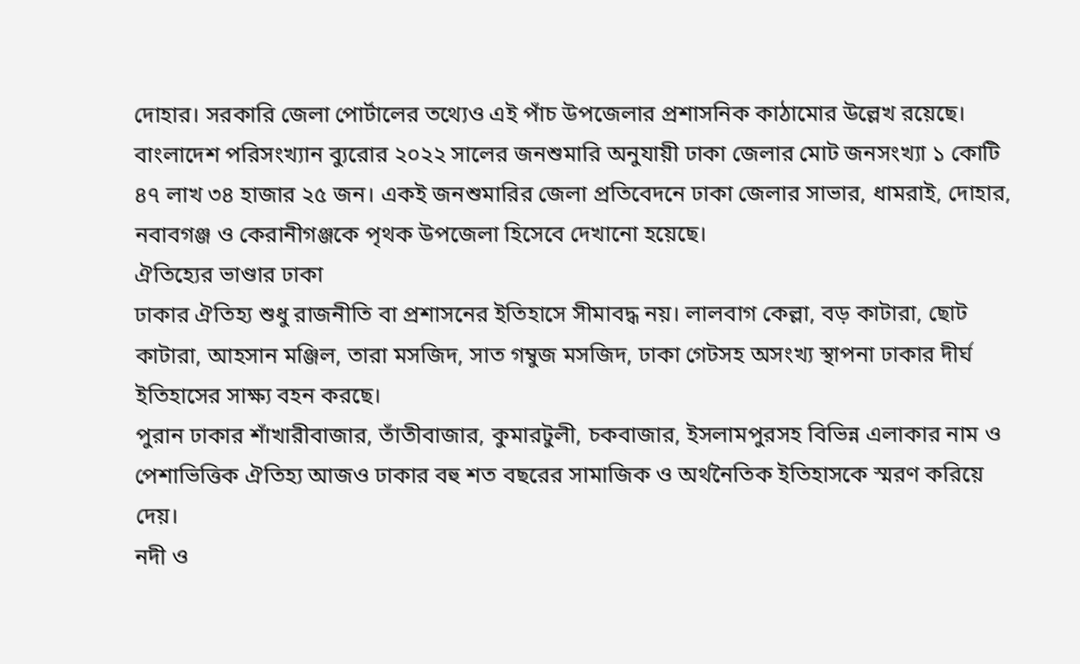দোহার। সরকারি জেলা পোর্টালের তথ্যেও এই পাঁচ উপজেলার প্রশাসনিক কাঠামোর উল্লেখ রয়েছে।
বাংলাদেশ পরিসংখ্যান ব্যুরোর ২০২২ সালের জনশুমারি অনুযায়ী ঢাকা জেলার মোট জনসংখ্যা ১ কোটি ৪৭ লাখ ৩৪ হাজার ২৫ জন। একই জনশুমারির জেলা প্রতিবেদনে ঢাকা জেলার সাভার, ধামরাই, দোহার, নবাবগঞ্জ ও কেরানীগঞ্জকে পৃথক উপজেলা হিসেবে দেখানো হয়েছে।
ঐতিহ্যের ভাণ্ডার ঢাকা
ঢাকার ঐতিহ্য শুধু রাজনীতি বা প্রশাসনের ইতিহাসে সীমাবদ্ধ নয়। লালবাগ কেল্লা, বড় কাটারা, ছোট কাটারা, আহসান মঞ্জিল, তারা মসজিদ, সাত গম্বুজ মসজিদ, ঢাকা গেটসহ অসংখ্য স্থাপনা ঢাকার দীর্ঘ ইতিহাসের সাক্ষ্য বহন করছে।
পুরান ঢাকার শাঁখারীবাজার, তাঁতীবাজার, কুমারটুলী, চকবাজার, ইসলামপুরসহ বিভিন্ন এলাকার নাম ও পেশাভিত্তিক ঐতিহ্য আজও ঢাকার বহু শত বছরের সামাজিক ও অর্থনৈতিক ইতিহাসকে স্মরণ করিয়ে দেয়।
নদী ও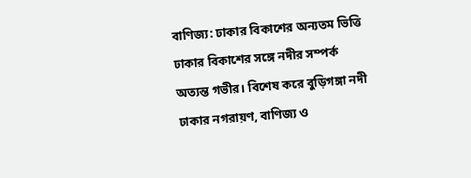বাণিজ্য: ঢাকার বিকাশের অন্যতম ভিত্তি
ঢাকার বিকাশের সঙ্গে নদীর সম্পর্ক অত্যন্ত গভীর। বিশেষ করে বুড়িগঙ্গা নদী ঢাকার নগরায়ণ, বাণিজ্য ও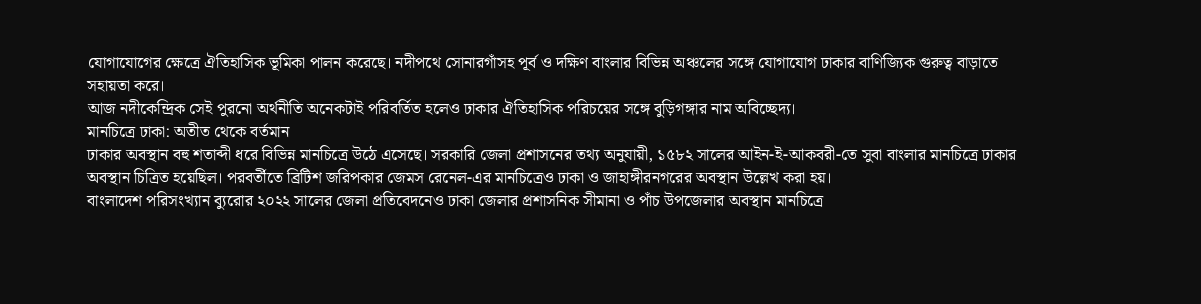যোগাযোগের ক্ষেত্রে ঐতিহাসিক ভূমিকা পালন করেছে। নদীপথে সোনারগাঁসহ পূর্ব ও দক্ষিণ বাংলার বিভিন্ন অঞ্চলের সঙ্গে যোগাযোগ ঢাকার বাণিজ্যিক গুরুত্ব বাড়াতে সহায়তা করে।
আজ নদীকেন্দ্রিক সেই পুরনো অর্থনীতি অনেকটাই পরিবর্তিত হলেও ঢাকার ঐতিহাসিক পরিচয়ের সঙ্গে বুড়িগঙ্গার নাম অবিচ্ছেদ্য।
মানচিত্রে ঢাকা: অতীত থেকে বর্তমান
ঢাকার অবস্থান বহু শতাব্দী ধরে বিভিন্ন মানচিত্রে উঠে এসেছে। সরকারি জেলা প্রশাসনের তথ্য অনুযায়ী, ১৫৮২ সালের আইন-ই-আকবরী-তে সুবা বাংলার মানচিত্রে ঢাকার অবস্থান চিত্রিত হয়েছিল। পরবর্তীতে ব্রিটিশ জরিপকার জেমস রেনেল-এর মানচিত্রেও ঢাকা ও জাহাঙ্গীরনগরের অবস্থান উল্লেখ করা হয়।
বাংলাদেশ পরিসংখ্যান ব্যুরোর ২০২২ সালের জেলা প্রতিবেদনেও ঢাকা জেলার প্রশাসনিক সীমানা ও পাঁচ উপজেলার অবস্থান মানচিত্রে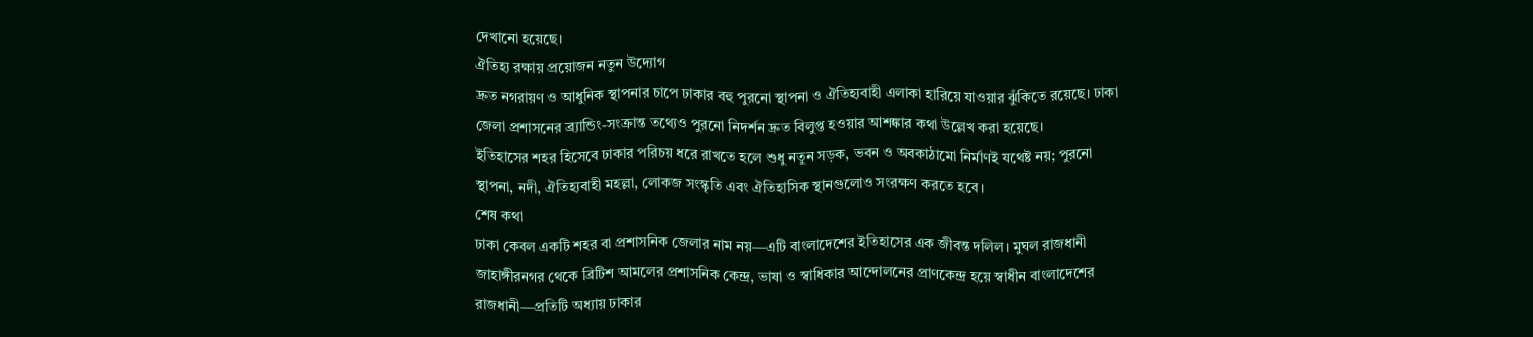দেখানো হয়েছে।
ঐতিহ্য রক্ষায় প্রয়োজন নতুন উদ্যোগ
দ্রুত নগরায়ণ ও আধুনিক স্থাপনার চাপে ঢাকার বহু পুরনো স্থাপনা ও ঐতিহ্যবাহী এলাকা হারিয়ে যাওয়ার ঝুঁকিতে রয়েছে। ঢাকা জেলা প্রশাসনের ব্র্যান্ডিং-সংক্রান্ত তথ্যেও পুরনো নিদর্শন দ্রুত বিলুপ্ত হওয়ার আশঙ্কার কথা উল্লেখ করা হয়েছে।
ইতিহাসের শহর হিসেবে ঢাকার পরিচয় ধরে রাখতে হলে শুধু নতুন সড়ক, ভবন ও অবকাঠামো নির্মাণই যথেষ্ট নয়; পুরনো স্থাপনা, নদী, ঐতিহ্যবাহী মহল্লা, লোকজ সংস্কৃতি এবং ঐতিহাসিক স্থানগুলোও সংরক্ষণ করতে হবে।
শেষ কথা
ঢাকা কেবল একটি শহর বা প্রশাসনিক জেলার নাম নয়—এটি বাংলাদেশের ইতিহাসের এক জীবন্ত দলিল। মুঘল রাজধানী জাহাঙ্গীরনগর থেকে ব্রিটিশ আমলের প্রশাসনিক কেন্দ্র, ভাষা ও স্বাধিকার আন্দোলনের প্রাণকেন্দ্র হয়ে স্বাধীন বাংলাদেশের রাজধানী—প্রতিটি অধ্যায় ঢাকার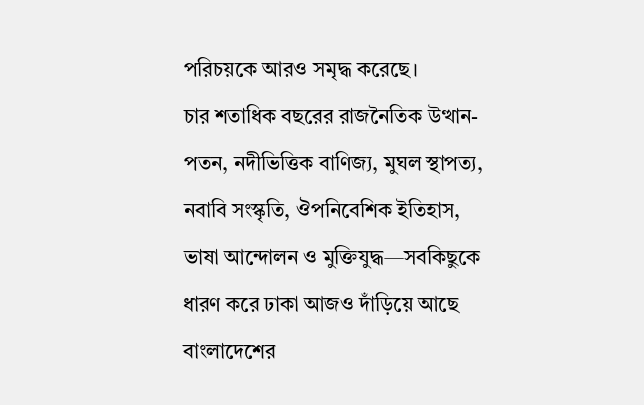পরিচয়কে আরও সমৃদ্ধ করেছে।
চার শতাধিক বছরের রাজনৈতিক উত্থান-পতন, নদীভিত্তিক বাণিজ্য, মুঘল স্থাপত্য, নবাবি সংস্কৃতি, ঔপনিবেশিক ইতিহাস, ভাষা আন্দোলন ও মুক্তিযুদ্ধ—সবকিছুকে ধারণ করে ঢাকা আজও দাঁড়িয়ে আছে বাংলাদেশের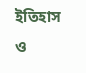ইতিহাস ও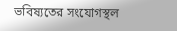ভবিষ্যতের সংযোগস্থল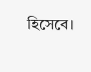হিসেবে।